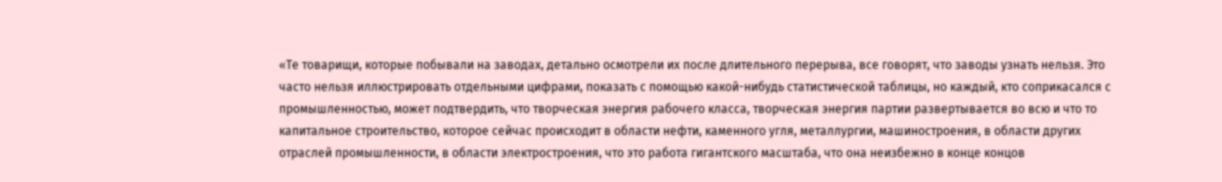«Те товарищи, которые побывали на заводах, детально осмотрели их после длительного перерыва, все говорят, что заводы узнать нельзя. Это часто нельзя иллюстрировать отдельными цифрами, показать с помощью какой-нибудь статистической таблицы, но каждый, кто соприкасался с промышленностью, может подтвердить, что творческая энергия рабочего класса, творческая энергия партии развертывается во всю и что то капитальное строительство, которое сейчас происходит в области нефти, каменного угля, металлургии, машиностроения, в области других отраслей промышленности, в области электростроения, что это работа гигантского масштаба, что она неизбежно в конце концов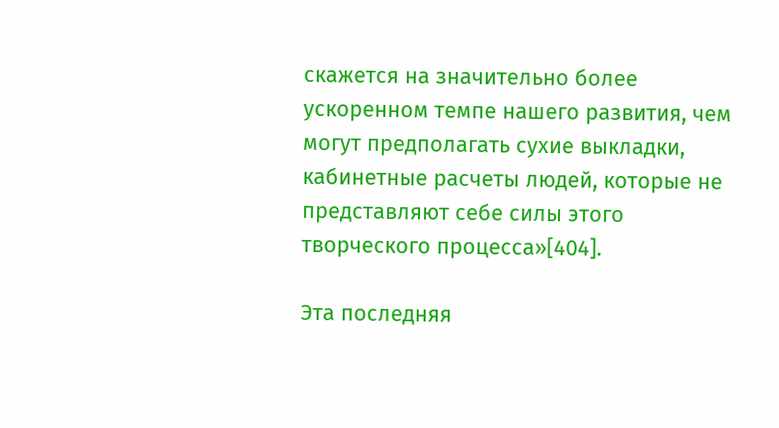скажется на значительно более ускоренном темпе нашего развития, чем могут предполагать сухие выкладки, кабинетные расчеты людей, которые не представляют себе силы этого творческого процесса»[404].

Эта последняя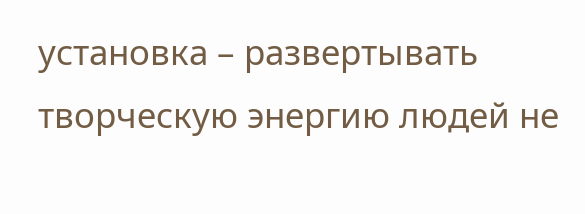установка – развертывать творческую энергию людей не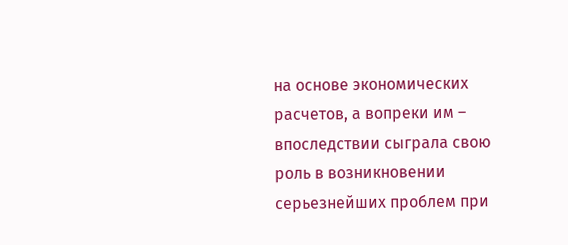на основе экономических расчетов, а вопреки им – впоследствии сыграла свою роль в возникновении серьезнейших проблем при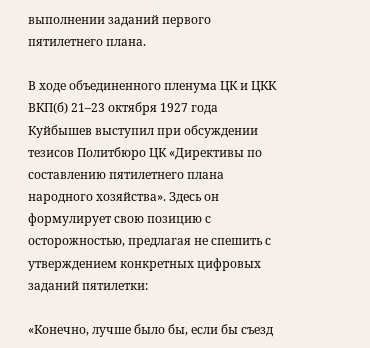выполнении заданий первого пятилетнего плана.

В ходе объединенного пленума ЦК и ЦКК ВКП(б) 21–23 октября 1927 года Куйбышев выступил при обсуждении тезисов Политбюро ЦК «Директивы по составлению пятилетнего плана народного хозяйства». Здесь он формулирует свою позицию с осторожностью, предлагая не спешить с утверждением конкретных цифровых заданий пятилетки:

«Конечно, лучше было бы, если бы съезд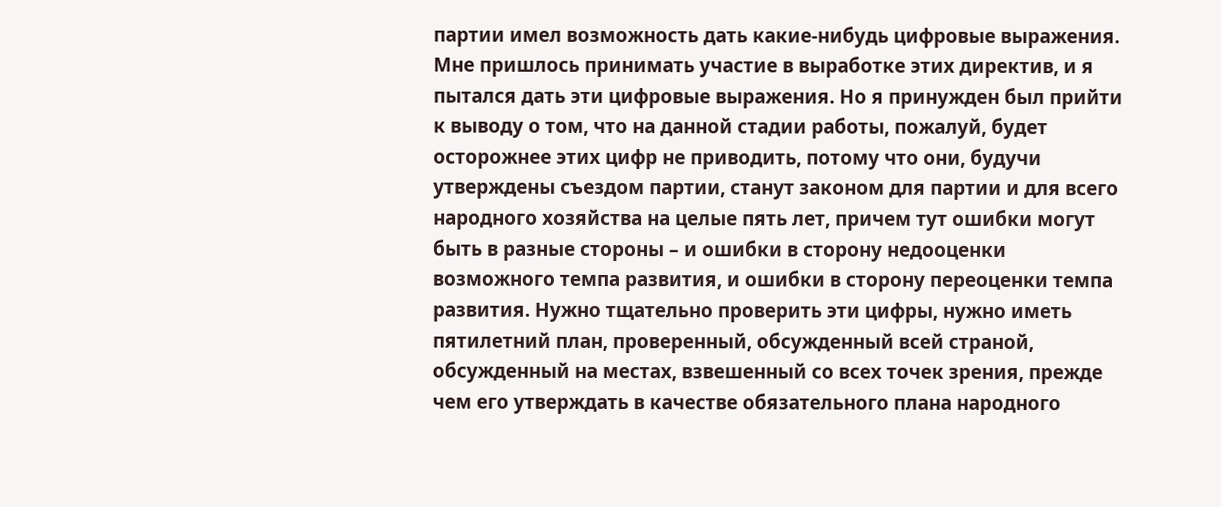партии имел возможность дать какие-нибудь цифровые выражения. Мне пришлось принимать участие в выработке этих директив, и я пытался дать эти цифровые выражения. Но я принужден был прийти к выводу о том, что на данной стадии работы, пожалуй, будет осторожнее этих цифр не приводить, потому что они, будучи утверждены съездом партии, станут законом для партии и для всего народного хозяйства на целые пять лет, причем тут ошибки могут быть в разные стороны – и ошибки в сторону недооценки возможного темпа развития, и ошибки в сторону переоценки темпа развития. Нужно тщательно проверить эти цифры, нужно иметь пятилетний план, проверенный, обсужденный всей страной, обсужденный на местах, взвешенный со всех точек зрения, прежде чем его утверждать в качестве обязательного плана народного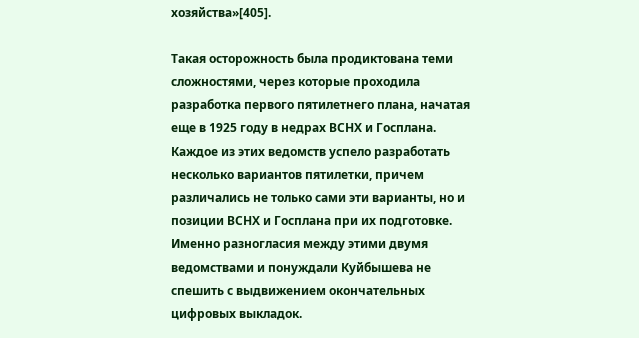хозяйства»[405].

Такая осторожность была продиктована теми сложностями, через которые проходила разработка первого пятилетнего плана, начатая еще в 1925 году в недрах ВСНХ и Госплана. Каждое из этих ведомств успело разработать несколько вариантов пятилетки, причем различались не только сами эти варианты, но и позиции ВСНХ и Госплана при их подготовке. Именно разногласия между этими двумя ведомствами и понуждали Куйбышева не спешить с выдвижением окончательных цифровых выкладок.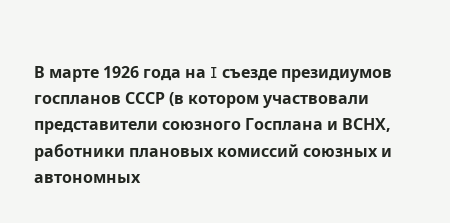В марте 1926 года на I съезде президиумов госпланов СССР (в котором участвовали представители союзного Госплана и ВСНХ, работники плановых комиссий союзных и автономных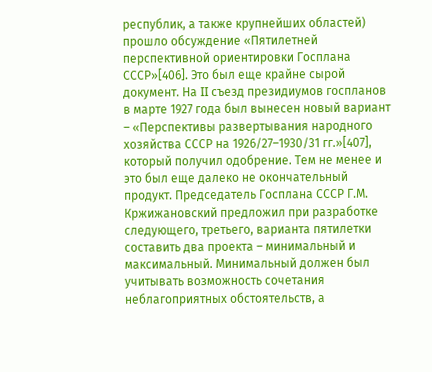республик, а также крупнейших областей) прошло обсуждение «Пятилетней перспективной ориентировки Госплана СССР»[406]. Это был еще крайне сырой документ. На II съезд президиумов госпланов в марте 1927 года был вынесен новый вариант – «Перспективы развертывания народного хозяйства СССР на 1926/27–1930/31 гг.»[407], который получил одобрение. Тем не менее и это был еще далеко не окончательный продукт. Председатель Госплана СССР Г.М. Кржижановский предложил при разработке следующего, третьего, варианта пятилетки составить два проекта – минимальный и максимальный. Минимальный должен был учитывать возможность сочетания неблагоприятных обстоятельств, а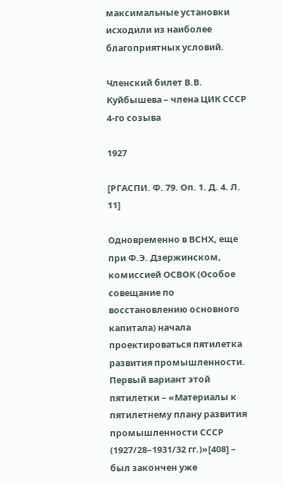максимальные установки исходили из наиболее благоприятных условий.

Членский билет В.В. Куйбышева – члена ЦИК СССР 4-го созыва

1927

[РГАСПИ. Ф. 79. Оп. 1. Д. 4. Л. 11]

Одновременно в ВСНХ, еще при Ф.Э. Дзержинском, комиссией ОСВОК (Особое совещание по восстановлению основного капитала) начала проектироваться пятилетка развития промышленности. Первый вариант этой пятилетки – «Материалы к пятилетнему плану развития промышленности СССР (1927/28–1931/32 гг.)»[408] – был закончен уже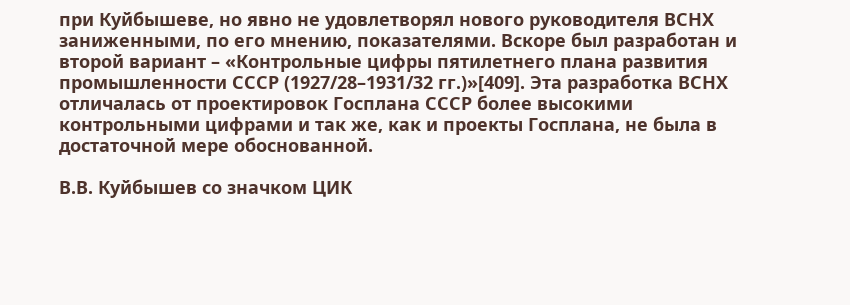при Куйбышеве, но явно не удовлетворял нового руководителя ВСНХ заниженными, по его мнению, показателями. Вскоре был разработан и второй вариант – «Контрольные цифры пятилетнего плана развития промышленности СССР (1927/28–1931/32 гг.)»[409]. Эта разработка ВСНХ отличалась от проектировок Госплана СССР более высокими контрольными цифрами и так же, как и проекты Госплана, не была в достаточной мере обоснованной.

В.В. Куйбышев со значком ЦИК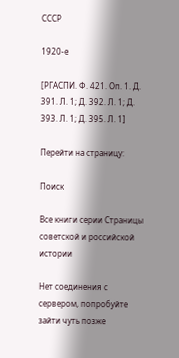СССР

1920-е

[РГАСПИ. Ф. 421. Оп. 1. Д. 391. Л. 1; Д. 392. Л. 1; Д. 393. Л. 1; Д. 395. Л. 1]

Перейти на страницу:

Поиск

Все книги серии Страницы советской и российской истории

Нет соединения с сервером, попробуйте зайти чуть позже